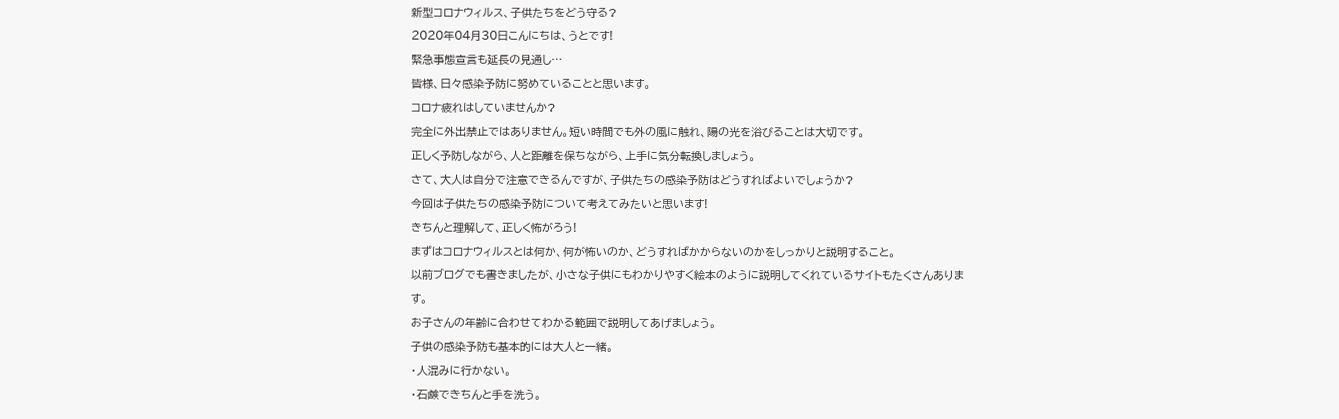新型コロナウィルス、子供たちをどう守る?
2020年04月30日こんにちは、うとです!
緊急事態宣言も延長の見通し…
皆様、日々感染予防に努めていることと思います。
コロナ疲れはしていませんか?
完全に外出禁止ではありません。短い時間でも外の風に触れ、陽の光を浴びることは大切です。
正しく予防しながら、人と距離を保ちながら、上手に気分転換しましょう。
さて、大人は自分で注意できるんですが、子供たちの感染予防はどうすればよいでしょうか?
今回は子供たちの感染予防について考えてみたいと思います!
きちんと理解して、正しく怖がろう!
まずはコロナウィルスとは何か、何が怖いのか、どうすればかからないのかをしっかりと説明すること。
以前ブログでも書きましたが、小さな子供にもわかりやすく絵本のように説明してくれているサイトもたくさんあります。
お子さんの年齢に合わせてわかる範囲で説明してあげましょう。
子供の感染予防も基本的には大人と一緒。
・人混みに行かない。
・石鹸できちんと手を洗う。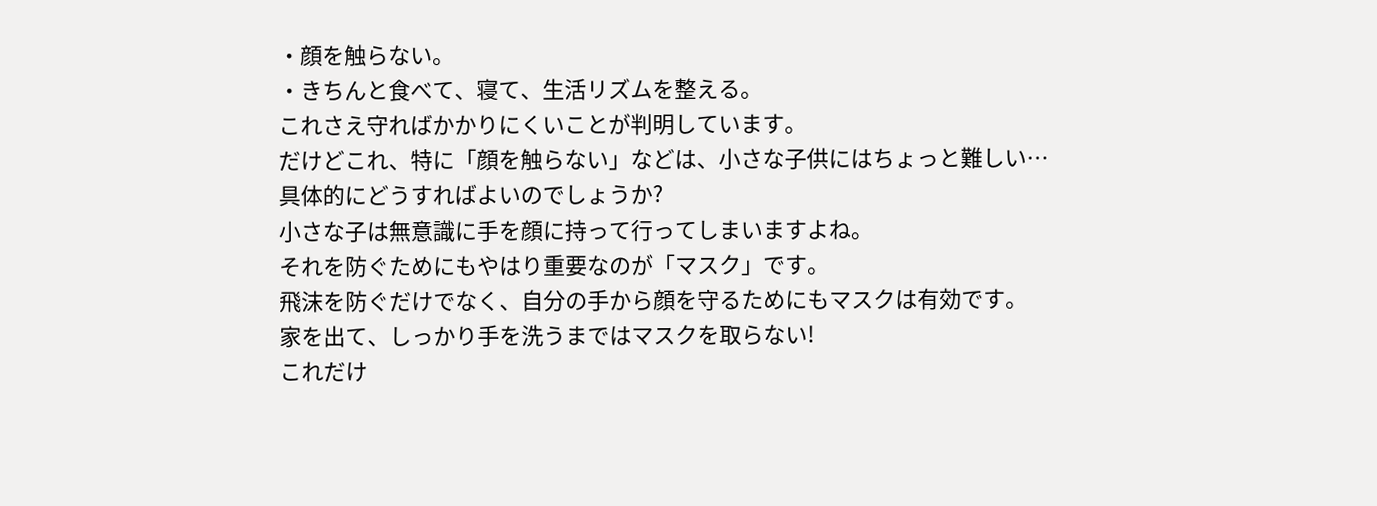・顔を触らない。
・きちんと食べて、寝て、生活リズムを整える。
これさえ守ればかかりにくいことが判明しています。
だけどこれ、特に「顔を触らない」などは、小さな子供にはちょっと難しい…
具体的にどうすればよいのでしょうか?
小さな子は無意識に手を顔に持って行ってしまいますよね。
それを防ぐためにもやはり重要なのが「マスク」です。
飛沫を防ぐだけでなく、自分の手から顔を守るためにもマスクは有効です。
家を出て、しっかり手を洗うまではマスクを取らない!
これだけ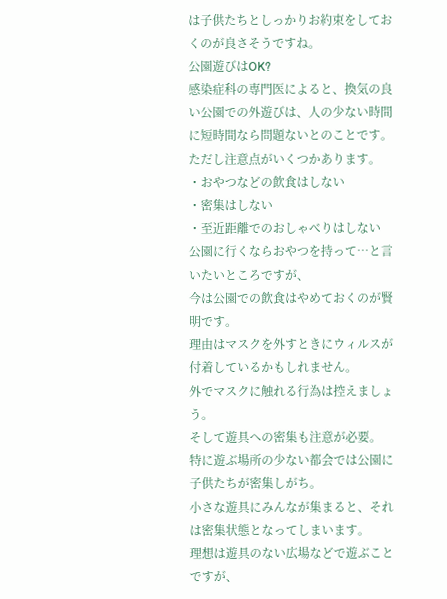は子供たちとしっかりお約束をしておくのが良さそうですね。
公園遊びはOK?
感染症科の専門医によると、換気の良い公園での外遊びは、人の少ない時間に短時間なら問題ないとのことです。
ただし注意点がいくつかあります。
・おやつなどの飲食はしない
・密集はしない
・至近距離でのおしゃべりはしない
公園に行くならおやつを持って…と言いたいところですが、
今は公園での飲食はやめておくのが賢明です。
理由はマスクを外すときにウィルスが付着しているかもしれません。
外でマスクに触れる行為は控えましょう。
そして遊具への密集も注意が必要。
特に遊ぶ場所の少ない都会では公園に子供たちが密集しがち。
小さな遊具にみんなが集まると、それは密集状態となってしまいます。
理想は遊具のない広場などで遊ぶことですが、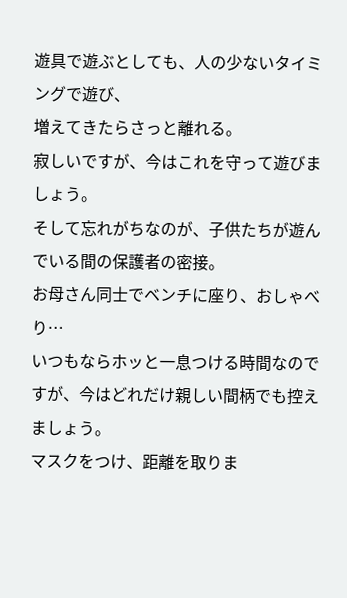遊具で遊ぶとしても、人の少ないタイミングで遊び、
増えてきたらさっと離れる。
寂しいですが、今はこれを守って遊びましょう。
そして忘れがちなのが、子供たちが遊んでいる間の保護者の密接。
お母さん同士でベンチに座り、おしゃべり…
いつもならホッと一息つける時間なのですが、今はどれだけ親しい間柄でも控えましょう。
マスクをつけ、距離を取りま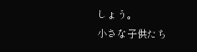しょう。
小さな子供たち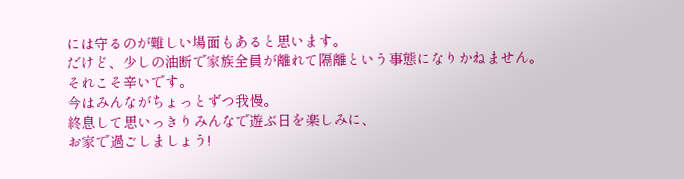には守るのが難しい場面もあると思います。
だけど、少しの油断で家族全員が離れて隔離という事態になりかねません。
それこそ辛いです。
今はみんながちょっとずつ我慢。
終息して思いっきりみんなで遊ぶ日を楽しみに、
お家で過ごしましょう!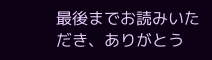最後までお読みいただき、ありがとう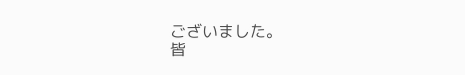ございました。
皆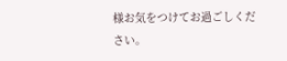様お気をつけてお過ごしください。